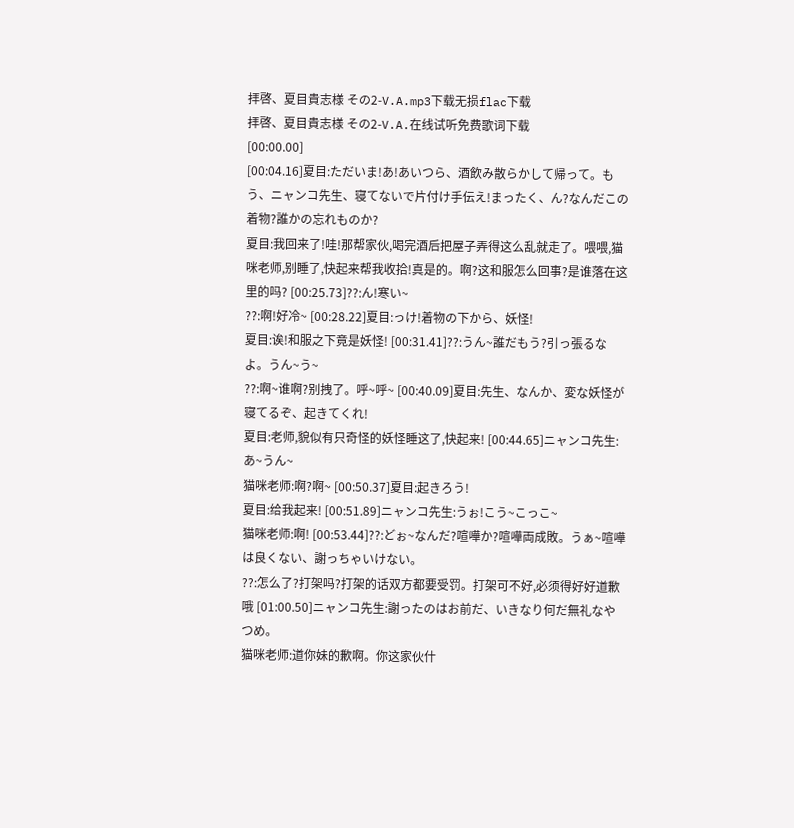拝啓、夏目貴志様 その2-V.A.mp3下载无损flac下载
拝啓、夏目貴志様 その2-V.A.在线试听免费歌词下载
[00:00.00]
[00:04.16]夏目:ただいま!あ!あいつら、酒飲み散らかして帰って。もう、ニャンコ先生、寝てないで片付け手伝え!まったく、ん?なんだこの着物?誰かの忘れものか?
夏目:我回来了!哇!那帮家伙,喝完酒后把屋子弄得这么乱就走了。喂喂,猫咪老师,别睡了,快起来帮我收拾!真是的。啊?这和服怎么回事?是谁落在这里的吗? [00:25.73]??:ん!寒い~
??:啊!好冷~ [00:28.22]夏目:っけ!着物の下から、妖怪!
夏目:诶!和服之下竟是妖怪! [00:31.41]??:うん~誰だもう?引っ張るなよ。うん~う~
??:啊~谁啊?别拽了。呼~呼~ [00:40.09]夏目:先生、なんか、変な妖怪が寝てるぞ、起きてくれ!
夏目:老师,貌似有只奇怪的妖怪睡这了,快起来! [00:44.65]ニャンコ先生:あ~うん~
猫咪老师:啊?啊~ [00:50.37]夏目:起きろう!
夏目:给我起来! [00:51.89]ニャンコ先生:うぉ!こう~こっこ~
猫咪老师:啊! [00:53.44]??:どぉ~なんだ?喧嘩か?喧嘩両成敗。うぁ~喧嘩は良くない、謝っちゃいけない。
??:怎么了?打架吗?打架的话双方都要受罚。打架可不好,必须得好好道歉哦 [01:00.50]ニャンコ先生:謝ったのはお前だ、いきなり何だ無礼なやつめ。
猫咪老师:道你妹的歉啊。你这家伙什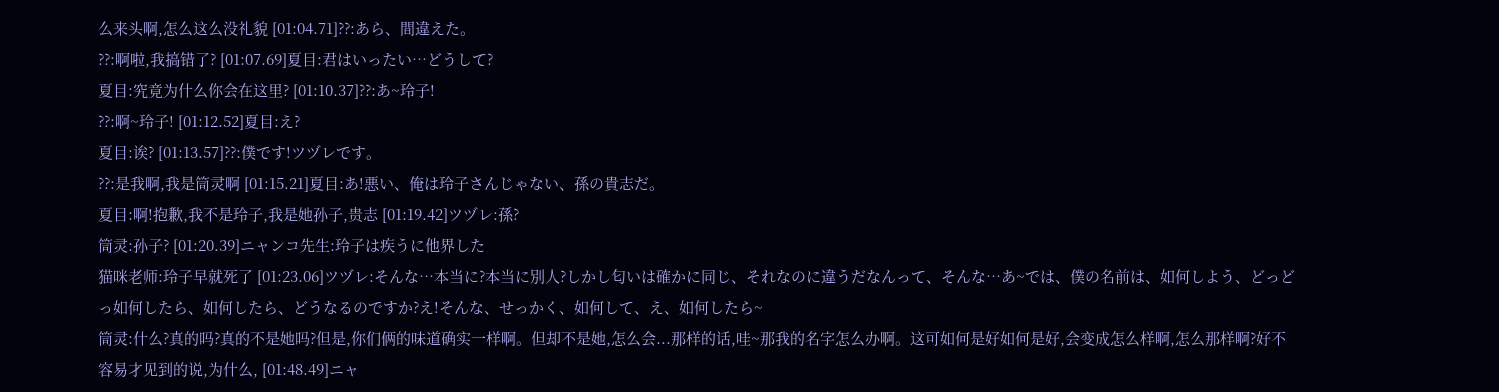么来头啊,怎么这么没礼貌 [01:04.71]??:あら、間違えた。
??:啊啦,我搞错了? [01:07.69]夏目:君はいったい…どうして?
夏目:究竟为什么你会在这里? [01:10.37]??:あ~玲子!
??:啊~玲子! [01:12.52]夏目:え?
夏目:诶? [01:13.57]??:僕です!ツヅレです。
??:是我啊,我是筒灵啊 [01:15.21]夏目:あ!悪い、俺は玲子さんじゃない、孫の貴志だ。
夏目:啊!抱歉,我不是玲子,我是她孙子,贵志 [01:19.42]ツヅレ:孫?
筒灵:孙子? [01:20.39]ニャンコ先生:玲子は疾うに他界した
猫咪老师:玲子早就死了 [01:23.06]ツヅレ:そんな…本当に?本当に別人?しかし匂いは確かに同じ、それなのに違うだなんって、そんな…あ~では、僕の名前は、如何しよう、どっどっ如何したら、如何したら、どうなるのですか?え!そんな、せっかく、如何して、え、如何したら~
筒灵:什么?真的吗?真的不是她吗?但是,你们俩的味道确实一样啊。但却不是她,怎么会...那样的话,哇~那我的名字怎么办啊。这可如何是好如何是好,会变成怎么样啊,怎么那样啊?好不容易才见到的说,为什么, [01:48.49]ニャ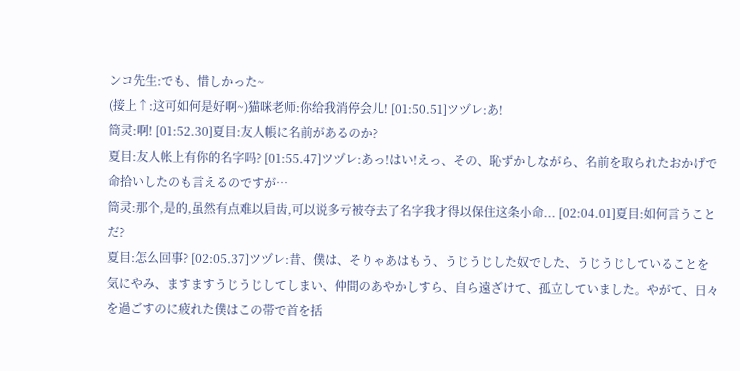ンコ先生:でも、惜しかった~
(接上↑:这可如何是好啊~)猫咪老师:你给我消停会儿! [01:50.51]ツヅレ:あ!
筒灵:啊! [01:52.30]夏目:友人帳に名前があるのか?
夏目:友人帐上有你的名字吗? [01:55.47]ツヅレ:あっ!はい!えっ、その、恥ずかしながら、名前を取られたおかげで命拾いしたのも言えるのですが…
筒灵:那个,是的,虽然有点难以启齿,可以说多亏被夺去了名字我才得以保住这条小命... [02:04.01]夏目:如何言うことだ?
夏目:怎么回事? [02:05.37]ツヅレ:昔、僕は、そりゃあはもう、うじうじした奴でした、うじうじしていることを気にやみ、ますますうじうじしてしまい、仲間のあやかしすら、自ら遠ざけて、孤立していました。やがて、日々を過ごすのに疲れた僕はこの帯で首を括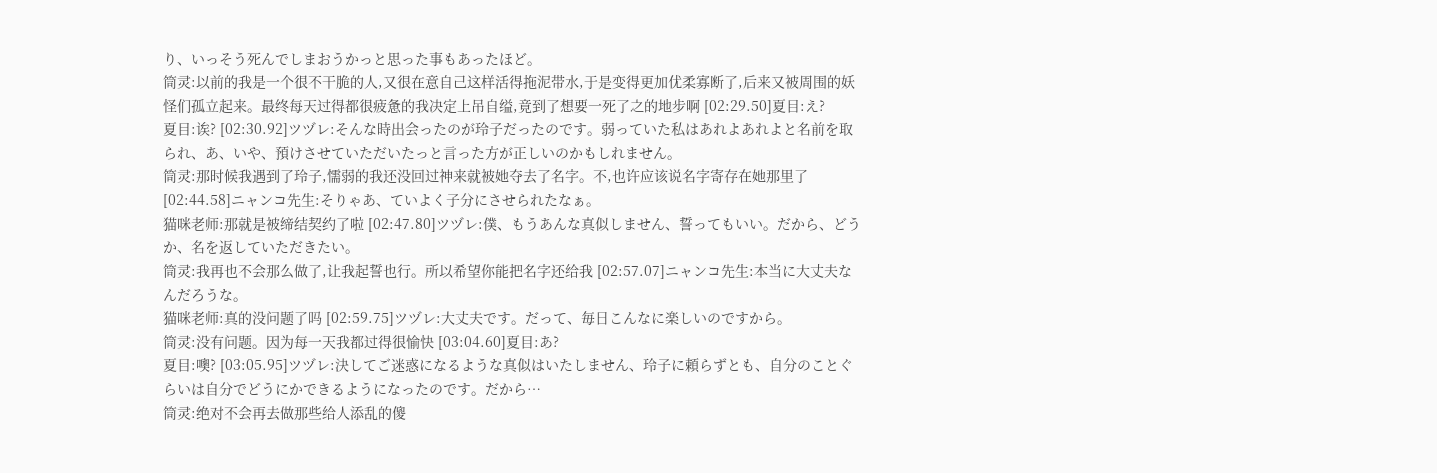り、いっそう死んでしまおうかっと思った事もあったほど。
筒灵:以前的我是一个很不干脆的人,又很在意自己这样活得拖泥带水,于是变得更加优柔寡断了,后来又被周围的妖怪们孤立起来。最终每天过得都很疲惫的我决定上吊自缢,竟到了想要一死了之的地步啊 [02:29.50]夏目:え?
夏目:诶? [02:30.92]ツヅレ:そんな時出会ったのが玲子だったのです。弱っていた私はあれよあれよと名前を取られ、あ、いや、預けさせていただいたっと言った方が正しいのかもしれません。
筒灵:那时候我遇到了玲子,懦弱的我还没回过神来就被她夺去了名字。不,也许应该说名字寄存在她那里了 [02:44.58]ニャンコ先生:そりゃあ、ていよく子分にさせられたなぁ。
猫咪老师:那就是被缔结契约了啦 [02:47.80]ツヅレ:僕、もうあんな真似しません、誓ってもいい。だから、どうか、名を返していただきたい。
筒灵:我再也不会那么做了,让我起誓也行。所以希望你能把名字还给我 [02:57.07]ニャンコ先生:本当に大丈夫なんだろうな。
猫咪老师:真的没问题了吗 [02:59.75]ツヅレ:大丈夫です。だって、毎日こんなに楽しいのですから。
筒灵:没有问题。因为每一天我都过得很愉快 [03:04.60]夏目:あ?
夏目:噢? [03:05.95]ツヅレ:決してご迷惑になるような真似はいたしません、玲子に頼らずとも、自分のことぐらいは自分でどうにかできるようになったのです。だから…
筒灵:绝对不会再去做那些给人添乱的傻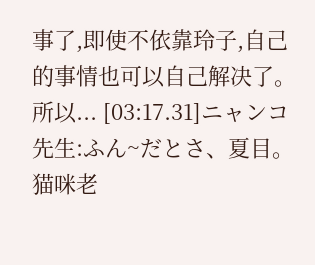事了,即使不依靠玲子,自己的事情也可以自己解决了。所以... [03:17.31]ニャンコ先生:ふん~だとさ、夏目。
猫咪老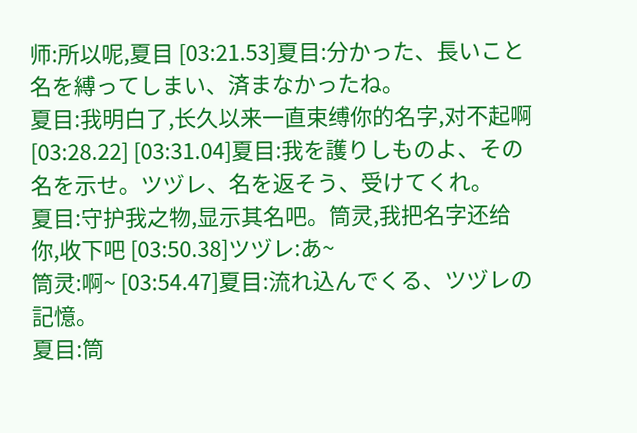师:所以呢,夏目 [03:21.53]夏目:分かった、長いこと名を縛ってしまい、済まなかったね。
夏目:我明白了,长久以来一直束缚你的名字,对不起啊 [03:28.22] [03:31.04]夏目:我を護りしものよ、その名を示せ。ツヅレ、名を返そう、受けてくれ。
夏目:守护我之物,显示其名吧。筒灵,我把名字还给你,收下吧 [03:50.38]ツヅレ:あ~
筒灵:啊~ [03:54.47]夏目:流れ込んでくる、ツヅレの記憶。
夏目:筒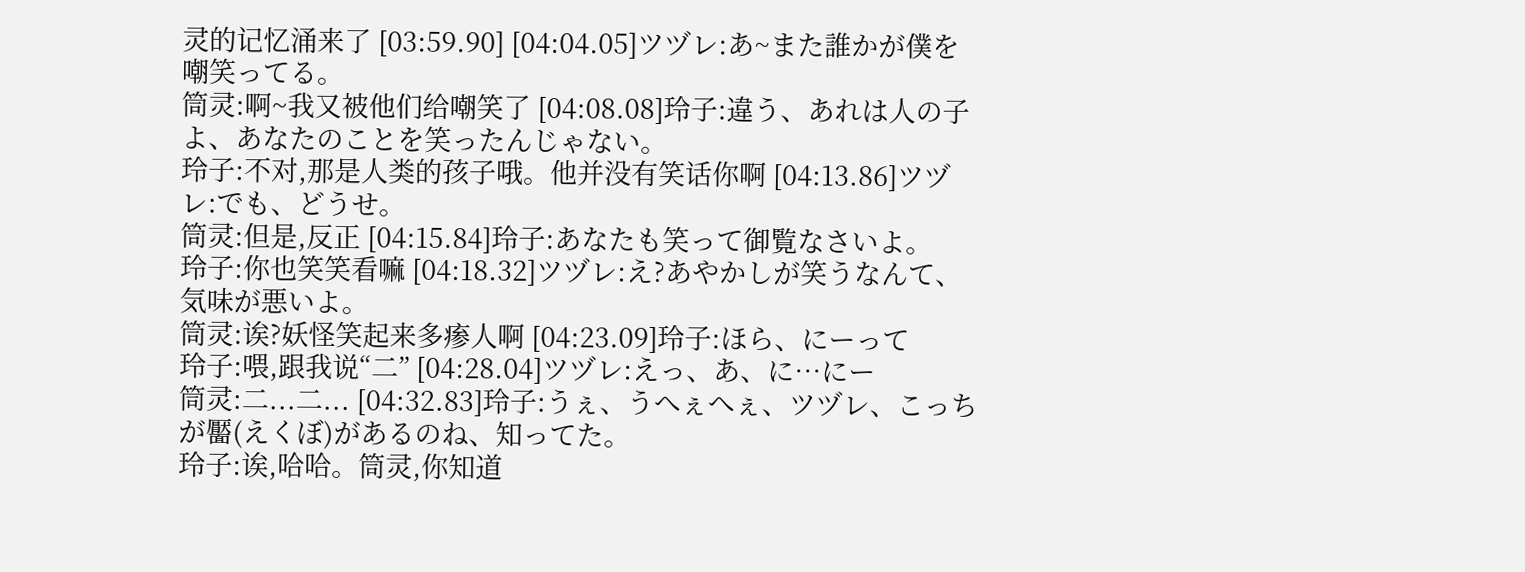灵的记忆涌来了 [03:59.90] [04:04.05]ツヅレ:あ~また誰かが僕を嘲笑ってる。
筒灵:啊~我又被他们给嘲笑了 [04:08.08]玲子:違う、あれは人の子よ、あなたのことを笑ったんじゃない。
玲子:不对,那是人类的孩子哦。他并没有笑话你啊 [04:13.86]ツヅレ:でも、どうせ。
筒灵:但是,反正 [04:15.84]玲子:あなたも笑って御覧なさいよ。
玲子:你也笑笑看嘛 [04:18.32]ツヅレ:え?あやかしが笑うなんて、気味が悪いよ。
筒灵:诶?妖怪笑起来多瘆人啊 [04:23.09]玲子:ほら、にーって
玲子:喂,跟我说“二” [04:28.04]ツヅレ:えっ、あ、に…にー
筒灵:二...二... [04:32.83]玲子:うぇ、うへぇへぇ、ツヅレ、こっちが靨(えくぼ)があるのね、知ってた。
玲子:诶,哈哈。筒灵,你知道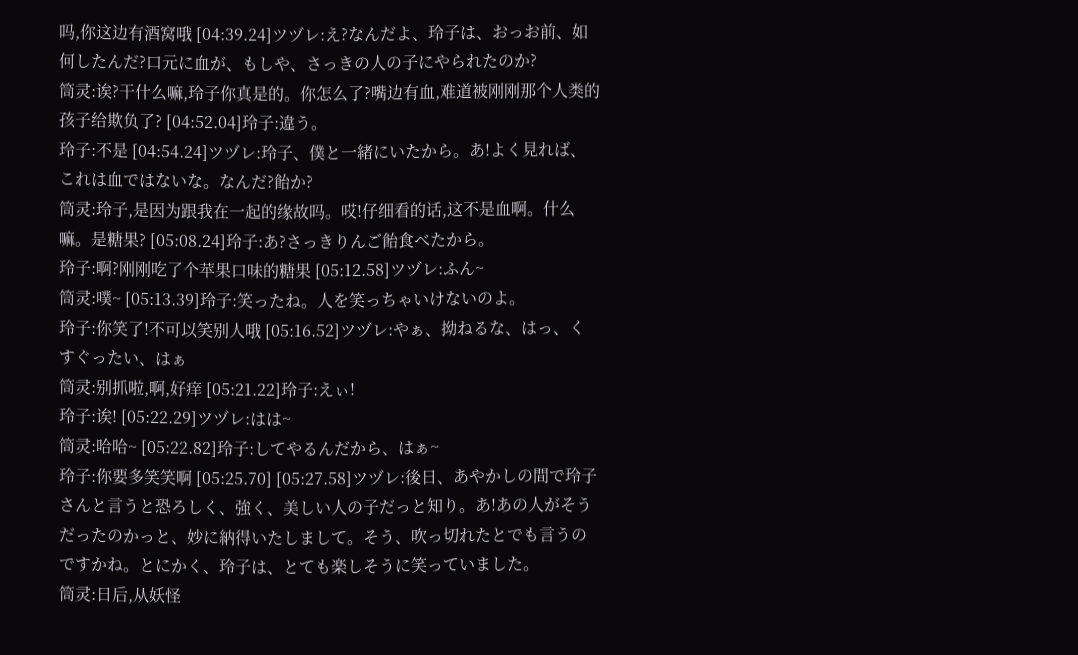吗,你这边有酒窝哦 [04:39.24]ツヅレ:え?なんだよ、玲子は、おっお前、如何したんだ?口元に血が、もしや、さっきの人の子にやられたのか?
筒灵:诶?干什么嘛,玲子你真是的。你怎么了?嘴边有血,难道被刚刚那个人类的孩子给欺负了? [04:52.04]玲子:違う。
玲子:不是 [04:54.24]ツヅレ:玲子、僕と一緒にいたから。あ!よく見れば、これは血ではないな。なんだ?飴か?
筒灵:玲子,是因为跟我在一起的缘故吗。哎!仔细看的话,这不是血啊。什么嘛。是糖果? [05:08.24]玲子:あ?さっきりんご飴食べたから。
玲子:啊?刚刚吃了个苹果口味的糖果 [05:12.58]ツヅレ:ふん~
筒灵:噗~ [05:13.39]玲子:笑ったね。人を笑っちゃいけないのよ。
玲子:你笑了!不可以笑别人哦 [05:16.52]ツヅレ:やぁ、拗ねるな、はっ、くすぐったい、はぁ
筒灵:别抓啦,啊,好痒 [05:21.22]玲子:えぃ!
玲子:诶! [05:22.29]ツヅレ:はは~
筒灵:哈哈~ [05:22.82]玲子:してやるんだから、はぁ~
玲子:你要多笑笑啊 [05:25.70] [05:27.58]ツヅレ:後日、あやかしの間で玲子さんと言うと恐ろしく、強く、美しい人の子だっと知り。あ!あの人がそうだったのかっと、妙に納得いたしまして。そう、吹っ切れたとでも言うのですかね。とにかく、玲子は、とても楽しそうに笑っていました。
筒灵:日后,从妖怪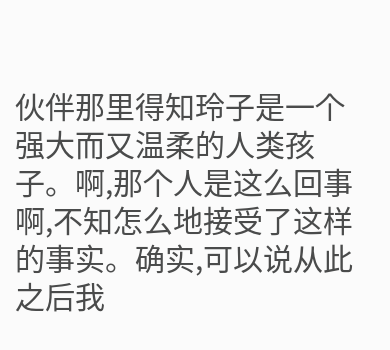伙伴那里得知玲子是一个强大而又温柔的人类孩子。啊,那个人是这么回事啊,不知怎么地接受了这样的事实。确实,可以说从此之后我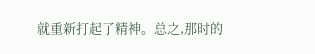就重新打起了精神。总之,那时的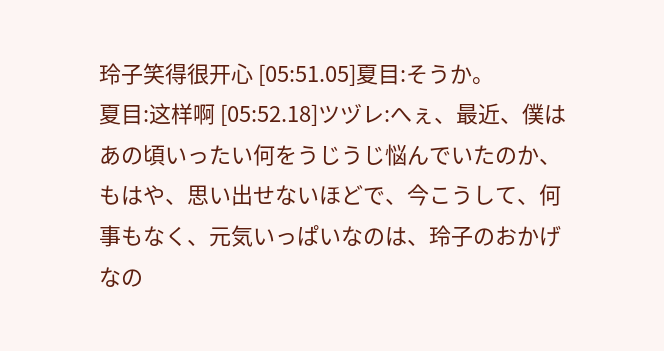玲子笑得很开心 [05:51.05]夏目:そうか。
夏目:这样啊 [05:52.18]ツヅレ:へぇ、最近、僕はあの頃いったい何をうじうじ悩んでいたのか、もはや、思い出せないほどで、今こうして、何事もなく、元気いっぱいなのは、玲子のおかげなの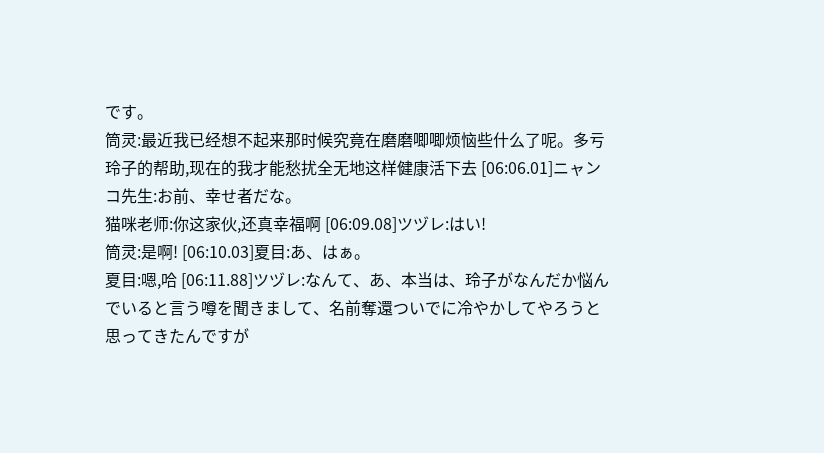です。
筒灵:最近我已经想不起来那时候究竟在磨磨唧唧烦恼些什么了呢。多亏玲子的帮助,现在的我才能愁扰全无地这样健康活下去 [06:06.01]ニャンコ先生:お前、幸せ者だな。
猫咪老师:你这家伙,还真幸福啊 [06:09.08]ツヅレ:はい!
筒灵:是啊! [06:10.03]夏目:あ、はぁ。
夏目:嗯,哈 [06:11.88]ツヅレ:なんて、あ、本当は、玲子がなんだか悩んでいると言う噂を聞きまして、名前奪還ついでに冷やかしてやろうと思ってきたんですが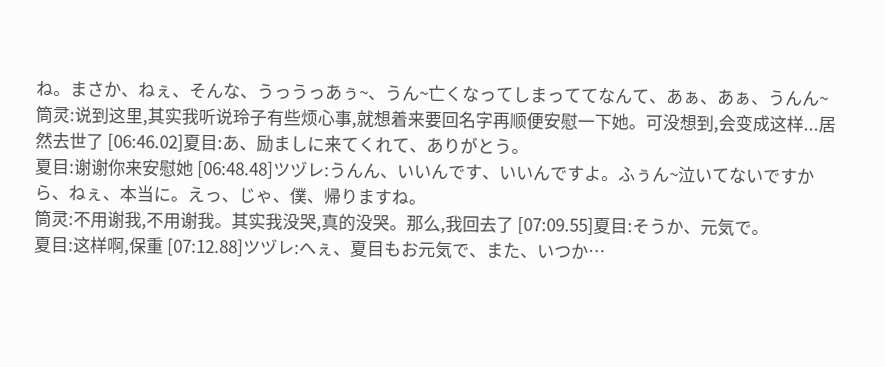ね。まさか、ねぇ、そんな、うっうっあぅ~、うん~亡くなってしまっててなんて、あぁ、あぁ、うんん~
筒灵:说到这里,其实我听说玲子有些烦心事,就想着来要回名字再顺便安慰一下她。可没想到,会变成这样...居然去世了 [06:46.02]夏目:あ、励ましに来てくれて、ありがとう。
夏目:谢谢你来安慰她 [06:48.48]ツヅレ:うんん、いいんです、いいんですよ。ふぅん~泣いてないですから、ねぇ、本当に。えっ、じゃ、僕、帰りますね。
筒灵:不用谢我,不用谢我。其实我没哭,真的没哭。那么,我回去了 [07:09.55]夏目:そうか、元気で。
夏目:这样啊,保重 [07:12.88]ツヅレ:へぇ、夏目もお元気で、また、いつか…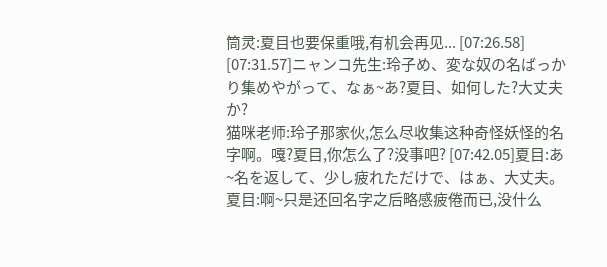筒灵:夏目也要保重哦,有机会再见... [07:26.58] [07:31.57]ニャンコ先生:玲子め、変な奴の名ばっかり集めやがって、なぁ~あ?夏目、如何した?大丈夫か?
猫咪老师:玲子那家伙,怎么尽收集这种奇怪妖怪的名字啊。嘎?夏目,你怎么了?没事吧? [07:42.05]夏目:あ~名を返して、少し疲れただけで、はぁ、大丈夫。
夏目:啊~只是还回名字之后略感疲倦而已,没什么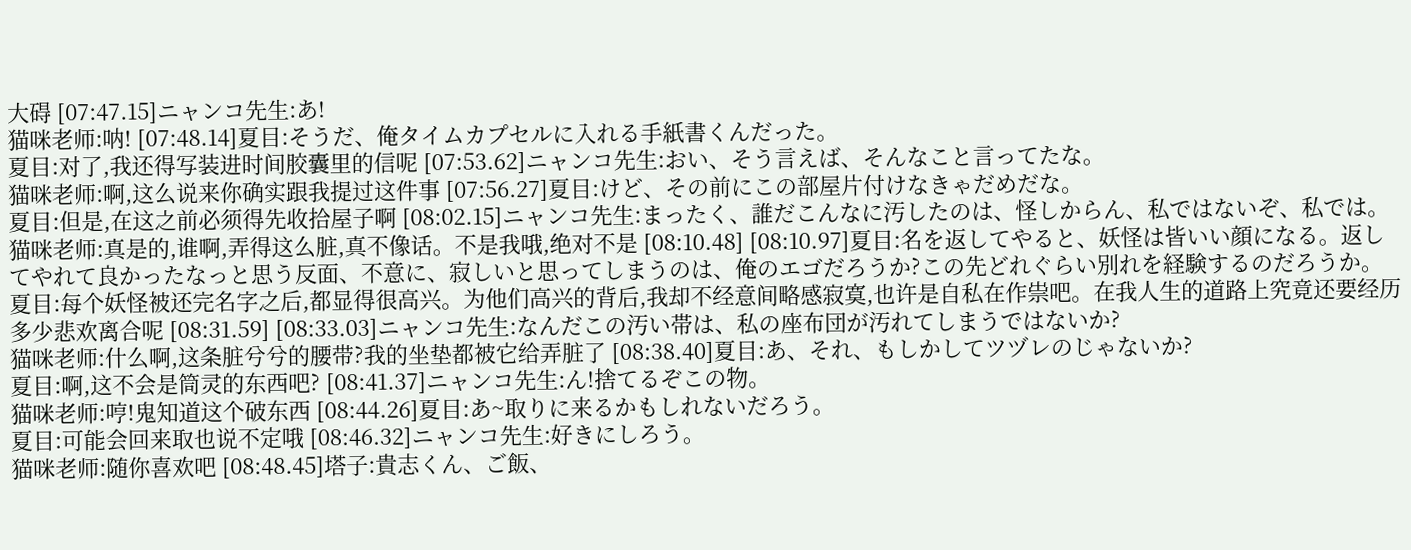大碍 [07:47.15]ニャンコ先生:あ!
猫咪老师:呐! [07:48.14]夏目:そうだ、俺タイムカプセルに入れる手紙書くんだった。
夏目:对了,我还得写装进时间胶囊里的信呢 [07:53.62]ニャンコ先生:おい、そう言えば、そんなこと言ってたな。
猫咪老师:啊,这么说来你确实跟我提过这件事 [07:56.27]夏目:けど、その前にこの部屋片付けなきゃだめだな。
夏目:但是,在这之前必须得先收拾屋子啊 [08:02.15]ニャンコ先生:まったく、誰だこんなに汚したのは、怪しからん、私ではないぞ、私では。
猫咪老师:真是的,谁啊,弄得这么脏,真不像话。不是我哦,绝对不是 [08:10.48] [08:10.97]夏目:名を返してやると、妖怪は皆いい顔になる。返してやれて良かったなっと思う反面、不意に、寂しいと思ってしまうのは、俺のエゴだろうか?この先どれぐらい別れを経験するのだろうか。
夏目:每个妖怪被还完名字之后,都显得很高兴。为他们高兴的背后,我却不经意间略感寂寞,也许是自私在作祟吧。在我人生的道路上究竟还要经历多少悲欢离合呢 [08:31.59] [08:33.03]ニャンコ先生:なんだこの汚い帯は、私の座布団が汚れてしまうではないか?
猫咪老师:什么啊,这条脏兮兮的腰带?我的坐垫都被它给弄脏了 [08:38.40]夏目:あ、それ、もしかしてツヅレのじゃないか?
夏目:啊,这不会是筒灵的东西吧? [08:41.37]ニャンコ先生:ん!捨てるぞこの物。
猫咪老师:哼!鬼知道这个破东西 [08:44.26]夏目:あ~取りに来るかもしれないだろう。
夏目:可能会回来取也说不定哦 [08:46.32]ニャンコ先生:好きにしろう。
猫咪老师:随你喜欢吧 [08:48.45]塔子:貴志くん、ご飯、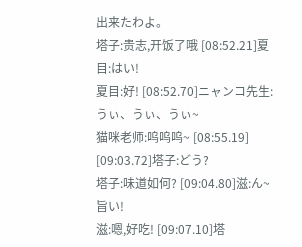出来たわよ。
塔子:贵志,开饭了哦 [08:52.21]夏目:はい!
夏目:好! [08:52.70]ニャンコ先生:うぃ、うぃ、うぃ~
猫咪老师:呜呜呜~ [08:55.19] [09:03.72]塔子:どう?
塔子:味道如何? [09:04.80]滋:ん~旨い!
滋:嗯,好吃! [09:07.10]塔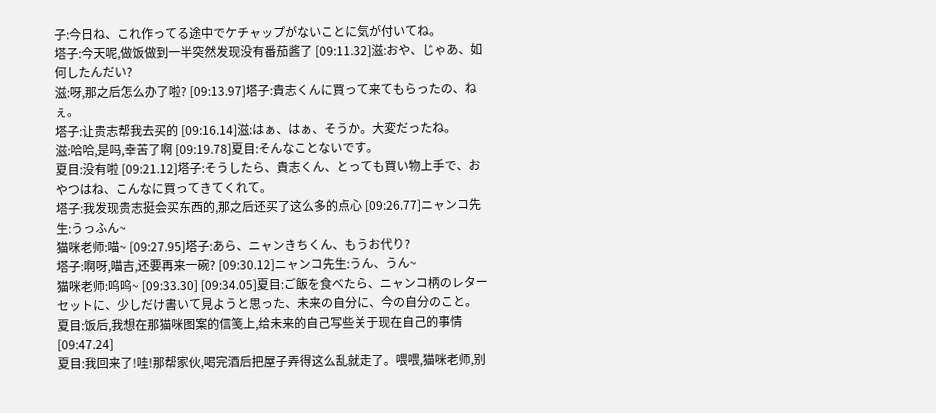子:今日ね、これ作ってる途中でケチャップがないことに気が付いてね。
塔子:今天呢,做饭做到一半突然发现没有番茄酱了 [09:11.32]滋:おや、じゃあ、如何したんだい?
滋:呀,那之后怎么办了啦? [09:13.97]塔子:貴志くんに買って来てもらったの、ねぇ。
塔子:让贵志帮我去买的 [09:16.14]滋:はぁ、はぁ、そうか。大変だったね。
滋:哈哈,是吗,幸苦了啊 [09:19.78]夏目:そんなことないです。
夏目:没有啦 [09:21.12]塔子:そうしたら、貴志くん、とっても買い物上手で、おやつはね、こんなに買ってきてくれて。
塔子:我发现贵志挺会买东西的,那之后还买了这么多的点心 [09:26.77]ニャンコ先生:うっふん~
猫咪老师:喵~ [09:27.95]塔子:あら、ニャンきちくん、もうお代り?
塔子:啊呀,喵吉,还要再来一碗? [09:30.12]ニャンコ先生:うん、うん~
猫咪老师:呜呜~ [09:33.30] [09:34.05]夏目:ご飯を食べたら、ニャンコ柄のレターセットに、少しだけ書いて見ようと思った、未来の自分に、今の自分のこと。
夏目:饭后,我想在那猫咪图案的信笺上,给未来的自己写些关于现在自己的事情 [09:47.24]
夏目:我回来了!哇!那帮家伙,喝完酒后把屋子弄得这么乱就走了。喂喂,猫咪老师,别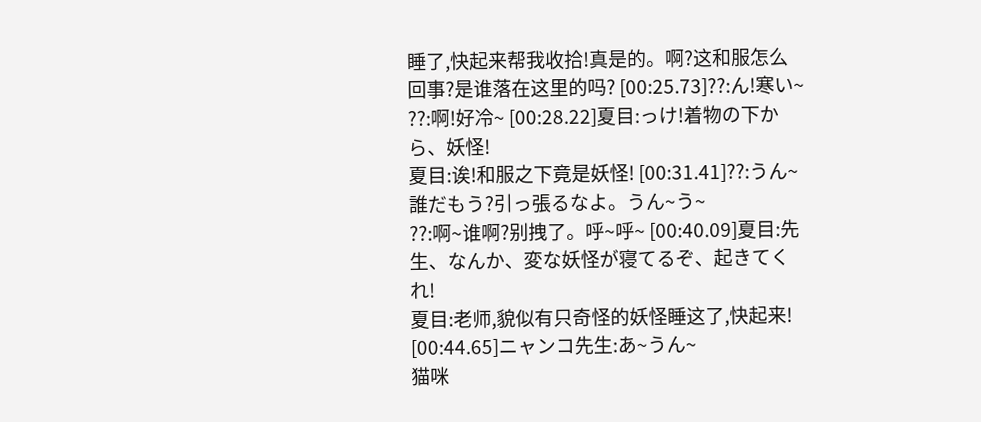睡了,快起来帮我收拾!真是的。啊?这和服怎么回事?是谁落在这里的吗? [00:25.73]??:ん!寒い~
??:啊!好冷~ [00:28.22]夏目:っけ!着物の下から、妖怪!
夏目:诶!和服之下竟是妖怪! [00:31.41]??:うん~誰だもう?引っ張るなよ。うん~う~
??:啊~谁啊?别拽了。呼~呼~ [00:40.09]夏目:先生、なんか、変な妖怪が寝てるぞ、起きてくれ!
夏目:老师,貌似有只奇怪的妖怪睡这了,快起来! [00:44.65]ニャンコ先生:あ~うん~
猫咪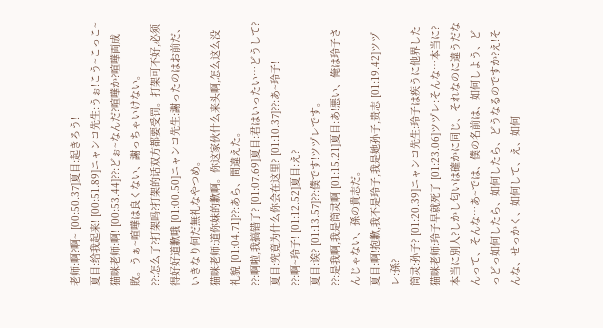老师:啊?啊~ [00:50.37]夏目:起きろう!
夏目:给我起来! [00:51.89]ニャンコ先生:うぉ!こう~こっこ~
猫咪老师:啊! [00:53.44]??:どぉ~なんだ?喧嘩か?喧嘩両成敗。うぁ~喧嘩は良くない、謝っちゃいけない。
??:怎么了?打架吗?打架的话双方都要受罚。打架可不好,必须得好好道歉哦 [01:00.50]ニャンコ先生:謝ったのはお前だ、いきなり何だ無礼なやつめ。
猫咪老师:道你妹的歉啊。你这家伙什么来头啊,怎么这么没礼貌 [01:04.71]??:あら、間違えた。
??:啊啦,我搞错了? [01:07.69]夏目:君はいったい…どうして?
夏目:究竟为什么你会在这里? [01:10.37]??:あ~玲子!
??:啊~玲子! [01:12.52]夏目:え?
夏目:诶? [01:13.57]??:僕です!ツヅレです。
??:是我啊,我是筒灵啊 [01:15.21]夏目:あ!悪い、俺は玲子さんじゃない、孫の貴志だ。
夏目:啊!抱歉,我不是玲子,我是她孙子,贵志 [01:19.42]ツヅレ:孫?
筒灵:孙子? [01:20.39]ニャンコ先生:玲子は疾うに他界した
猫咪老师:玲子早就死了 [01:23.06]ツヅレ:そんな…本当に?本当に別人?しかし匂いは確かに同じ、それなのに違うだなんって、そんな…あ~では、僕の名前は、如何しよう、どっどっ如何したら、如何したら、どうなるのですか?え!そんな、せっかく、如何して、え、如何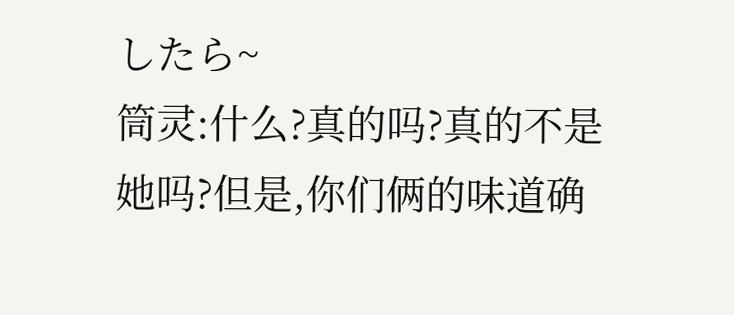したら~
筒灵:什么?真的吗?真的不是她吗?但是,你们俩的味道确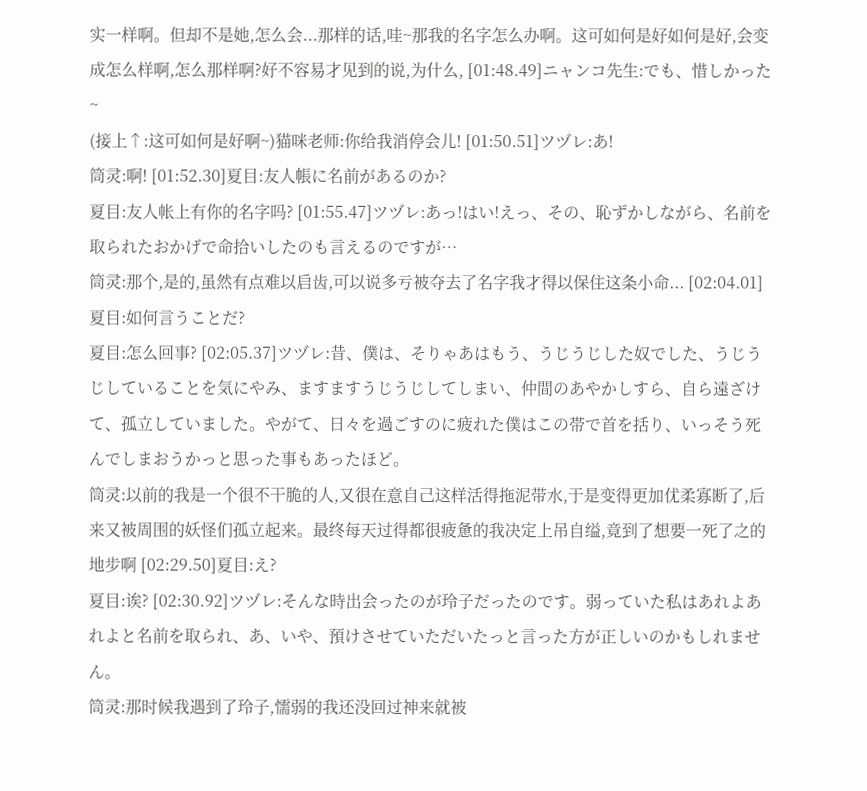实一样啊。但却不是她,怎么会...那样的话,哇~那我的名字怎么办啊。这可如何是好如何是好,会变成怎么样啊,怎么那样啊?好不容易才见到的说,为什么, [01:48.49]ニャンコ先生:でも、惜しかった~
(接上↑:这可如何是好啊~)猫咪老师:你给我消停会儿! [01:50.51]ツヅレ:あ!
筒灵:啊! [01:52.30]夏目:友人帳に名前があるのか?
夏目:友人帐上有你的名字吗? [01:55.47]ツヅレ:あっ!はい!えっ、その、恥ずかしながら、名前を取られたおかげで命拾いしたのも言えるのですが…
筒灵:那个,是的,虽然有点难以启齿,可以说多亏被夺去了名字我才得以保住这条小命... [02:04.01]夏目:如何言うことだ?
夏目:怎么回事? [02:05.37]ツヅレ:昔、僕は、そりゃあはもう、うじうじした奴でした、うじうじしていることを気にやみ、ますますうじうじしてしまい、仲間のあやかしすら、自ら遠ざけて、孤立していました。やがて、日々を過ごすのに疲れた僕はこの帯で首を括り、いっそう死んでしまおうかっと思った事もあったほど。
筒灵:以前的我是一个很不干脆的人,又很在意自己这样活得拖泥带水,于是变得更加优柔寡断了,后来又被周围的妖怪们孤立起来。最终每天过得都很疲惫的我决定上吊自缢,竟到了想要一死了之的地步啊 [02:29.50]夏目:え?
夏目:诶? [02:30.92]ツヅレ:そんな時出会ったのが玲子だったのです。弱っていた私はあれよあれよと名前を取られ、あ、いや、預けさせていただいたっと言った方が正しいのかもしれません。
筒灵:那时候我遇到了玲子,懦弱的我还没回过神来就被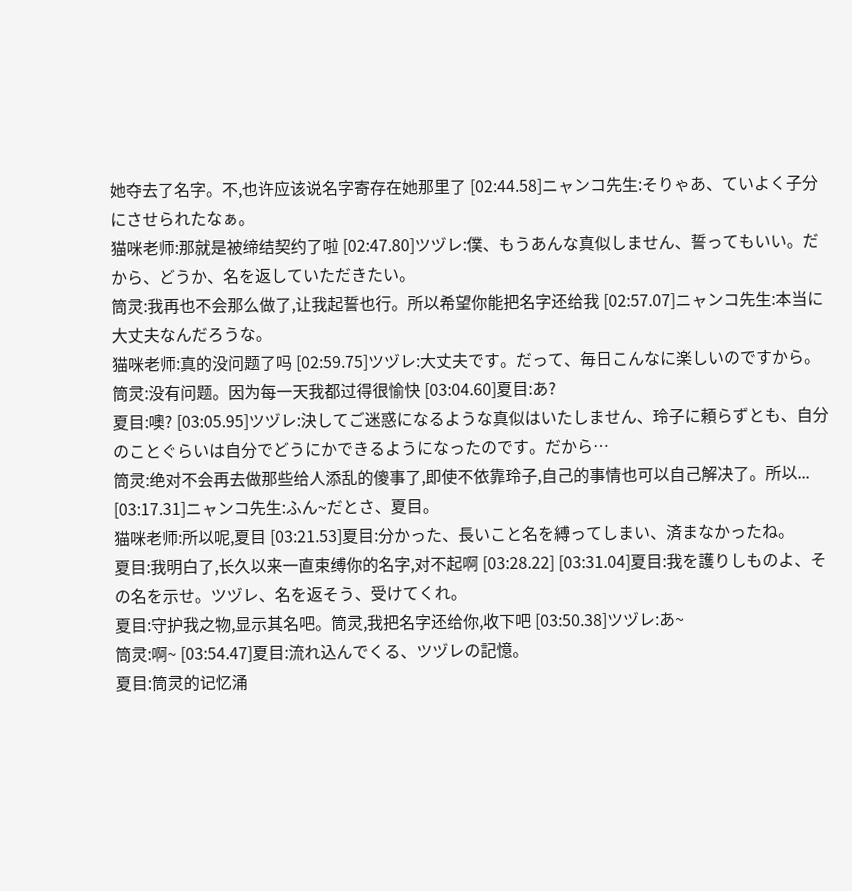她夺去了名字。不,也许应该说名字寄存在她那里了 [02:44.58]ニャンコ先生:そりゃあ、ていよく子分にさせられたなぁ。
猫咪老师:那就是被缔结契约了啦 [02:47.80]ツヅレ:僕、もうあんな真似しません、誓ってもいい。だから、どうか、名を返していただきたい。
筒灵:我再也不会那么做了,让我起誓也行。所以希望你能把名字还给我 [02:57.07]ニャンコ先生:本当に大丈夫なんだろうな。
猫咪老师:真的没问题了吗 [02:59.75]ツヅレ:大丈夫です。だって、毎日こんなに楽しいのですから。
筒灵:没有问题。因为每一天我都过得很愉快 [03:04.60]夏目:あ?
夏目:噢? [03:05.95]ツヅレ:決してご迷惑になるような真似はいたしません、玲子に頼らずとも、自分のことぐらいは自分でどうにかできるようになったのです。だから…
筒灵:绝对不会再去做那些给人添乱的傻事了,即使不依靠玲子,自己的事情也可以自己解决了。所以... [03:17.31]ニャンコ先生:ふん~だとさ、夏目。
猫咪老师:所以呢,夏目 [03:21.53]夏目:分かった、長いこと名を縛ってしまい、済まなかったね。
夏目:我明白了,长久以来一直束缚你的名字,对不起啊 [03:28.22] [03:31.04]夏目:我を護りしものよ、その名を示せ。ツヅレ、名を返そう、受けてくれ。
夏目:守护我之物,显示其名吧。筒灵,我把名字还给你,收下吧 [03:50.38]ツヅレ:あ~
筒灵:啊~ [03:54.47]夏目:流れ込んでくる、ツヅレの記憶。
夏目:筒灵的记忆涌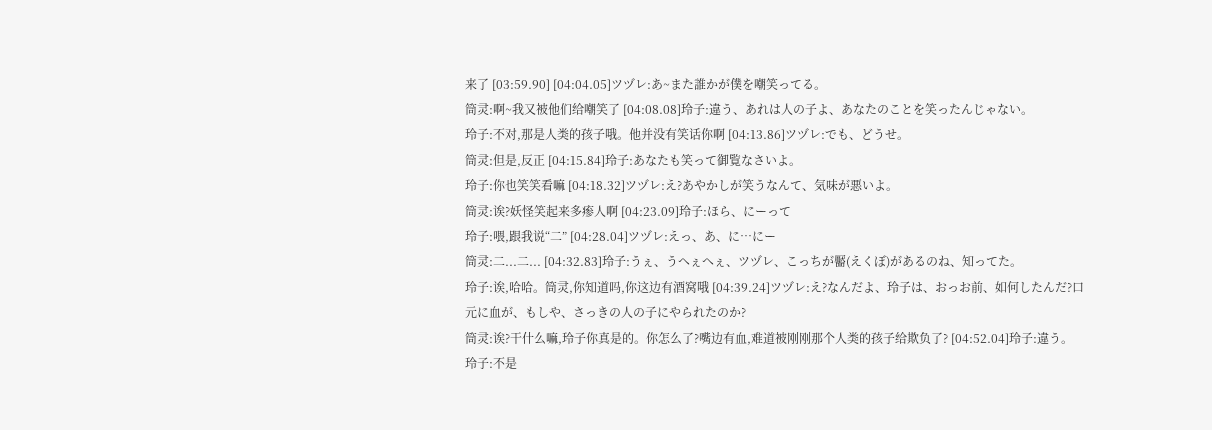来了 [03:59.90] [04:04.05]ツヅレ:あ~また誰かが僕を嘲笑ってる。
筒灵:啊~我又被他们给嘲笑了 [04:08.08]玲子:違う、あれは人の子よ、あなたのことを笑ったんじゃない。
玲子:不对,那是人类的孩子哦。他并没有笑话你啊 [04:13.86]ツヅレ:でも、どうせ。
筒灵:但是,反正 [04:15.84]玲子:あなたも笑って御覧なさいよ。
玲子:你也笑笑看嘛 [04:18.32]ツヅレ:え?あやかしが笑うなんて、気味が悪いよ。
筒灵:诶?妖怪笑起来多瘆人啊 [04:23.09]玲子:ほら、にーって
玲子:喂,跟我说“二” [04:28.04]ツヅレ:えっ、あ、に…にー
筒灵:二...二... [04:32.83]玲子:うぇ、うへぇへぇ、ツヅレ、こっちが靨(えくぼ)があるのね、知ってた。
玲子:诶,哈哈。筒灵,你知道吗,你这边有酒窝哦 [04:39.24]ツヅレ:え?なんだよ、玲子は、おっお前、如何したんだ?口元に血が、もしや、さっきの人の子にやられたのか?
筒灵:诶?干什么嘛,玲子你真是的。你怎么了?嘴边有血,难道被刚刚那个人类的孩子给欺负了? [04:52.04]玲子:違う。
玲子:不是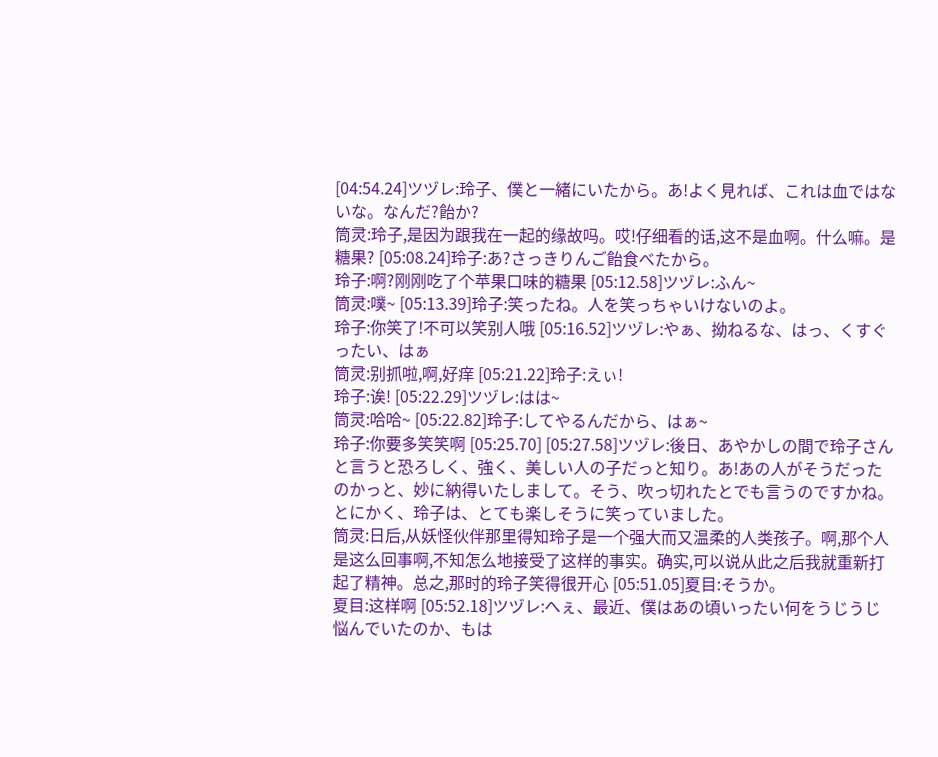[04:54.24]ツヅレ:玲子、僕と一緒にいたから。あ!よく見れば、これは血ではないな。なんだ?飴か?
筒灵:玲子,是因为跟我在一起的缘故吗。哎!仔细看的话,这不是血啊。什么嘛。是糖果? [05:08.24]玲子:あ?さっきりんご飴食べたから。
玲子:啊?刚刚吃了个苹果口味的糖果 [05:12.58]ツヅレ:ふん~
筒灵:噗~ [05:13.39]玲子:笑ったね。人を笑っちゃいけないのよ。
玲子:你笑了!不可以笑别人哦 [05:16.52]ツヅレ:やぁ、拗ねるな、はっ、くすぐったい、はぁ
筒灵:别抓啦,啊,好痒 [05:21.22]玲子:えぃ!
玲子:诶! [05:22.29]ツヅレ:はは~
筒灵:哈哈~ [05:22.82]玲子:してやるんだから、はぁ~
玲子:你要多笑笑啊 [05:25.70] [05:27.58]ツヅレ:後日、あやかしの間で玲子さんと言うと恐ろしく、強く、美しい人の子だっと知り。あ!あの人がそうだったのかっと、妙に納得いたしまして。そう、吹っ切れたとでも言うのですかね。とにかく、玲子は、とても楽しそうに笑っていました。
筒灵:日后,从妖怪伙伴那里得知玲子是一个强大而又温柔的人类孩子。啊,那个人是这么回事啊,不知怎么地接受了这样的事实。确实,可以说从此之后我就重新打起了精神。总之,那时的玲子笑得很开心 [05:51.05]夏目:そうか。
夏目:这样啊 [05:52.18]ツヅレ:へぇ、最近、僕はあの頃いったい何をうじうじ悩んでいたのか、もは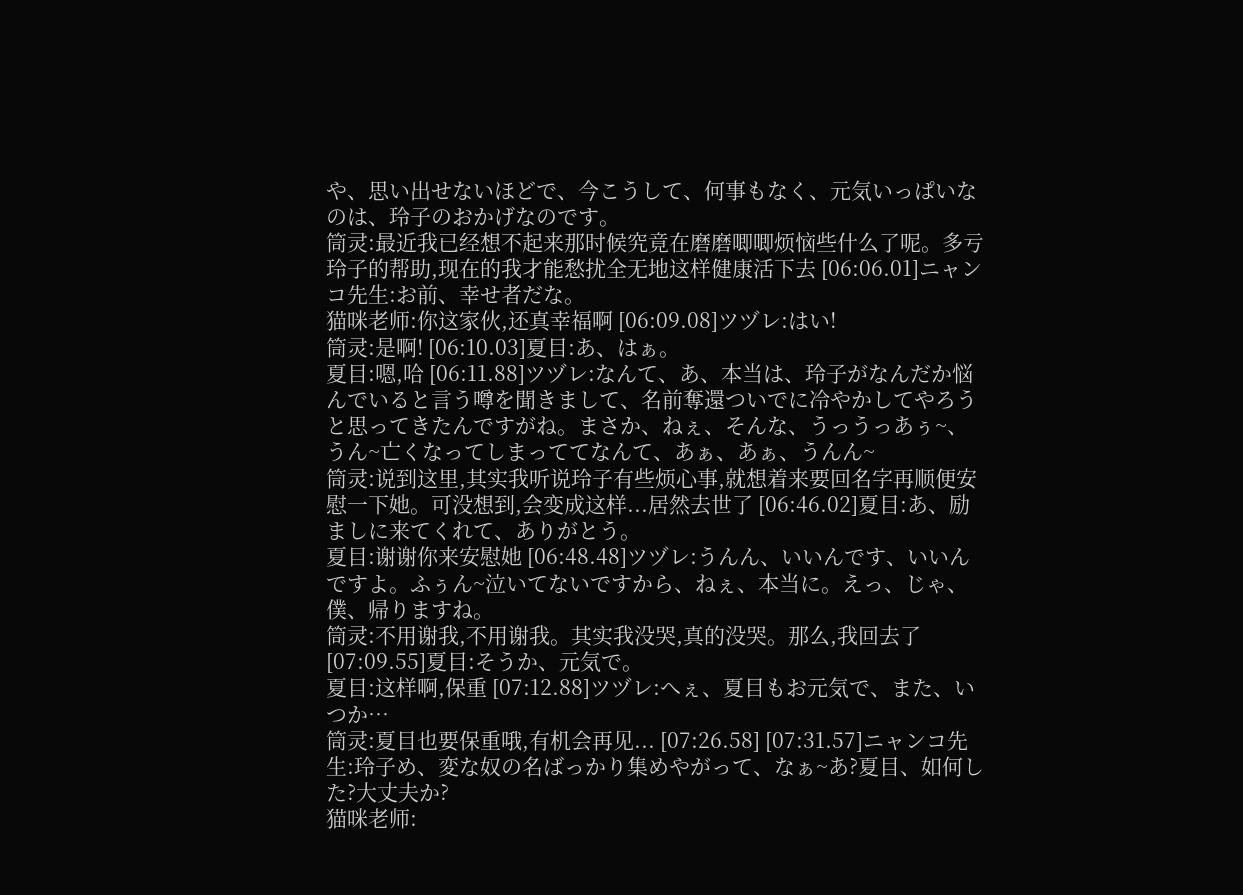や、思い出せないほどで、今こうして、何事もなく、元気いっぱいなのは、玲子のおかげなのです。
筒灵:最近我已经想不起来那时候究竟在磨磨唧唧烦恼些什么了呢。多亏玲子的帮助,现在的我才能愁扰全无地这样健康活下去 [06:06.01]ニャンコ先生:お前、幸せ者だな。
猫咪老师:你这家伙,还真幸福啊 [06:09.08]ツヅレ:はい!
筒灵:是啊! [06:10.03]夏目:あ、はぁ。
夏目:嗯,哈 [06:11.88]ツヅレ:なんて、あ、本当は、玲子がなんだか悩んでいると言う噂を聞きまして、名前奪還ついでに冷やかしてやろうと思ってきたんですがね。まさか、ねぇ、そんな、うっうっあぅ~、うん~亡くなってしまっててなんて、あぁ、あぁ、うんん~
筒灵:说到这里,其实我听说玲子有些烦心事,就想着来要回名字再顺便安慰一下她。可没想到,会变成这样...居然去世了 [06:46.02]夏目:あ、励ましに来てくれて、ありがとう。
夏目:谢谢你来安慰她 [06:48.48]ツヅレ:うんん、いいんです、いいんですよ。ふぅん~泣いてないですから、ねぇ、本当に。えっ、じゃ、僕、帰りますね。
筒灵:不用谢我,不用谢我。其实我没哭,真的没哭。那么,我回去了 [07:09.55]夏目:そうか、元気で。
夏目:这样啊,保重 [07:12.88]ツヅレ:へぇ、夏目もお元気で、また、いつか…
筒灵:夏目也要保重哦,有机会再见... [07:26.58] [07:31.57]ニャンコ先生:玲子め、変な奴の名ばっかり集めやがって、なぁ~あ?夏目、如何した?大丈夫か?
猫咪老师: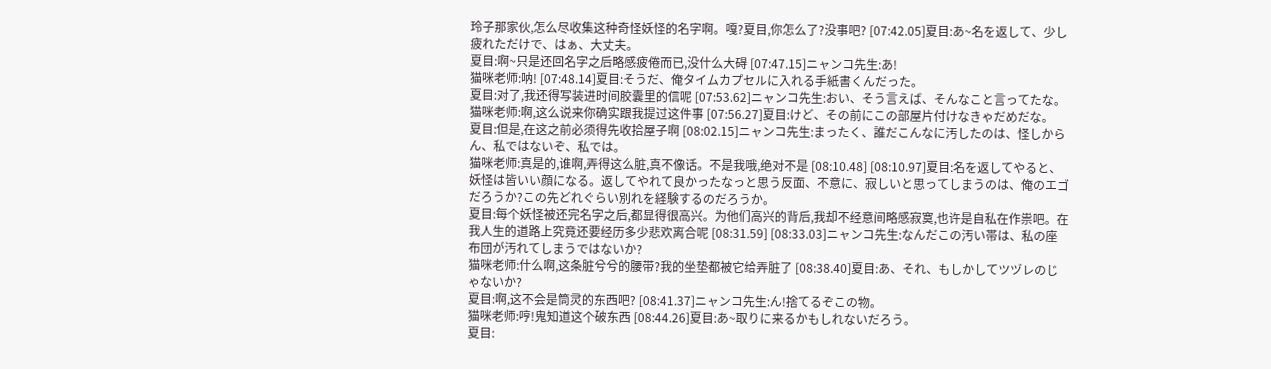玲子那家伙,怎么尽收集这种奇怪妖怪的名字啊。嘎?夏目,你怎么了?没事吧? [07:42.05]夏目:あ~名を返して、少し疲れただけで、はぁ、大丈夫。
夏目:啊~只是还回名字之后略感疲倦而已,没什么大碍 [07:47.15]ニャンコ先生:あ!
猫咪老师:呐! [07:48.14]夏目:そうだ、俺タイムカプセルに入れる手紙書くんだった。
夏目:对了,我还得写装进时间胶囊里的信呢 [07:53.62]ニャンコ先生:おい、そう言えば、そんなこと言ってたな。
猫咪老师:啊,这么说来你确实跟我提过这件事 [07:56.27]夏目:けど、その前にこの部屋片付けなきゃだめだな。
夏目:但是,在这之前必须得先收拾屋子啊 [08:02.15]ニャンコ先生:まったく、誰だこんなに汚したのは、怪しからん、私ではないぞ、私では。
猫咪老师:真是的,谁啊,弄得这么脏,真不像话。不是我哦,绝对不是 [08:10.48] [08:10.97]夏目:名を返してやると、妖怪は皆いい顔になる。返してやれて良かったなっと思う反面、不意に、寂しいと思ってしまうのは、俺のエゴだろうか?この先どれぐらい別れを経験するのだろうか。
夏目:每个妖怪被还完名字之后,都显得很高兴。为他们高兴的背后,我却不经意间略感寂寞,也许是自私在作祟吧。在我人生的道路上究竟还要经历多少悲欢离合呢 [08:31.59] [08:33.03]ニャンコ先生:なんだこの汚い帯は、私の座布団が汚れてしまうではないか?
猫咪老师:什么啊,这条脏兮兮的腰带?我的坐垫都被它给弄脏了 [08:38.40]夏目:あ、それ、もしかしてツヅレのじゃないか?
夏目:啊,这不会是筒灵的东西吧? [08:41.37]ニャンコ先生:ん!捨てるぞこの物。
猫咪老师:哼!鬼知道这个破东西 [08:44.26]夏目:あ~取りに来るかもしれないだろう。
夏目: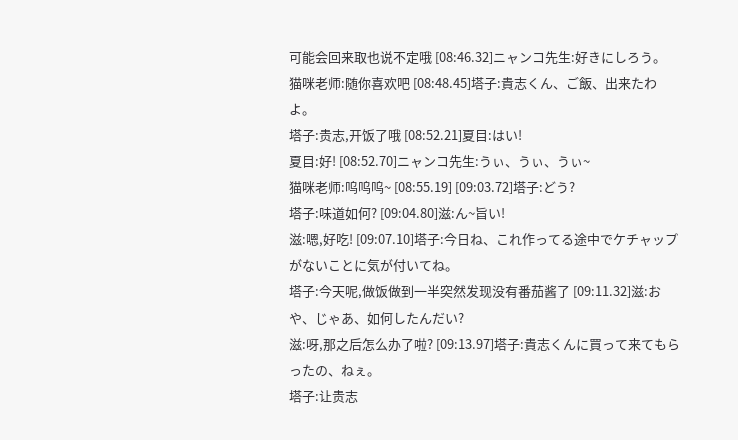可能会回来取也说不定哦 [08:46.32]ニャンコ先生:好きにしろう。
猫咪老师:随你喜欢吧 [08:48.45]塔子:貴志くん、ご飯、出来たわよ。
塔子:贵志,开饭了哦 [08:52.21]夏目:はい!
夏目:好! [08:52.70]ニャンコ先生:うぃ、うぃ、うぃ~
猫咪老师:呜呜呜~ [08:55.19] [09:03.72]塔子:どう?
塔子:味道如何? [09:04.80]滋:ん~旨い!
滋:嗯,好吃! [09:07.10]塔子:今日ね、これ作ってる途中でケチャップがないことに気が付いてね。
塔子:今天呢,做饭做到一半突然发现没有番茄酱了 [09:11.32]滋:おや、じゃあ、如何したんだい?
滋:呀,那之后怎么办了啦? [09:13.97]塔子:貴志くんに買って来てもらったの、ねぇ。
塔子:让贵志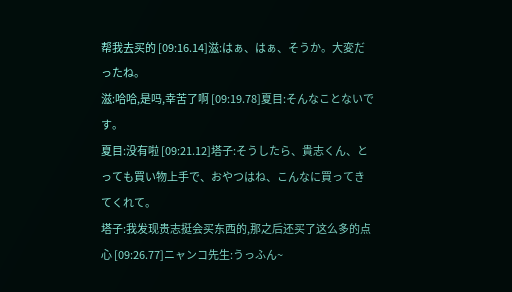帮我去买的 [09:16.14]滋:はぁ、はぁ、そうか。大変だったね。
滋:哈哈,是吗,幸苦了啊 [09:19.78]夏目:そんなことないです。
夏目:没有啦 [09:21.12]塔子:そうしたら、貴志くん、とっても買い物上手で、おやつはね、こんなに買ってきてくれて。
塔子:我发现贵志挺会买东西的,那之后还买了这么多的点心 [09:26.77]ニャンコ先生:うっふん~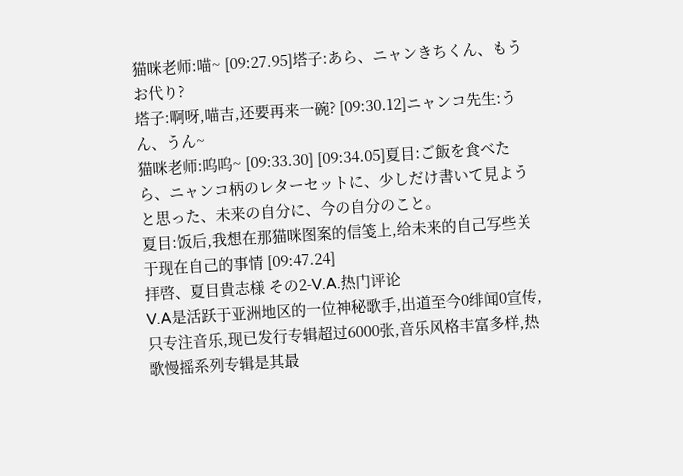猫咪老师:喵~ [09:27.95]塔子:あら、ニャンきちくん、もうお代り?
塔子:啊呀,喵吉,还要再来一碗? [09:30.12]ニャンコ先生:うん、うん~
猫咪老师:呜呜~ [09:33.30] [09:34.05]夏目:ご飯を食べたら、ニャンコ柄のレターセットに、少しだけ書いて見ようと思った、未来の自分に、今の自分のこと。
夏目:饭后,我想在那猫咪图案的信笺上,给未来的自己写些关于现在自己的事情 [09:47.24]
拝啓、夏目貴志様 その2-V.A.热门评论
V.A是活跃于亚洲地区的一位神秘歌手,出道至今0绯闻0宣传,只专注音乐,现已发行专辑超过6000张,音乐风格丰富多样,热歌慢摇系列专辑是其最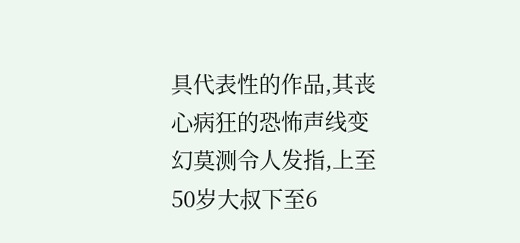具代表性的作品,其丧心病狂的恐怖声线变幻莫测令人发指,上至50岁大叔下至6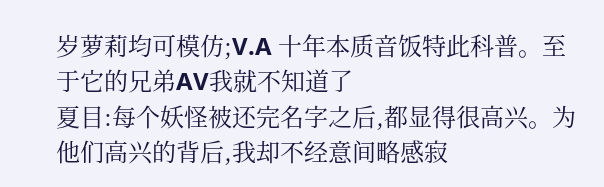岁萝莉均可模仿;V.A 十年本质音饭特此科普。至于它的兄弟AV我就不知道了
夏目:每个妖怪被还完名字之后,都显得很高兴。为他们高兴的背后,我却不经意间略感寂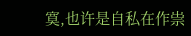寞,也许是自私在作祟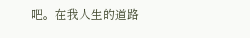吧。在我人生的道路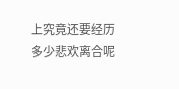上究竟还要经历多少悲欢离合呢